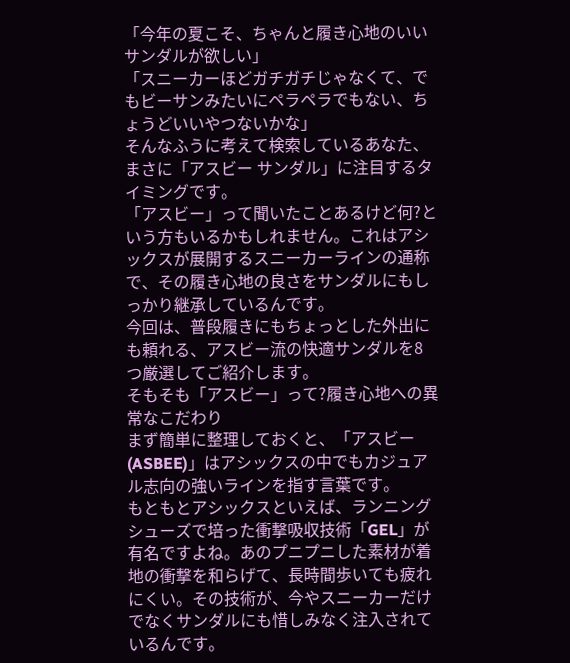「今年の夏こそ、ちゃんと履き心地のいいサンダルが欲しい」
「スニーカーほどガチガチじゃなくて、でもビーサンみたいにペラペラでもない、ちょうどいいやつないかな」
そんなふうに考えて検索しているあなた、まさに「アスビー サンダル」に注目するタイミングです。
「アスビー」って聞いたことあるけど何?という方もいるかもしれません。これはアシックスが展開するスニーカーラインの通称で、その履き心地の良さをサンダルにもしっかり継承しているんです。
今回は、普段履きにもちょっとした外出にも頼れる、アスビー流の快適サンダルを8つ厳選してご紹介します。
そもそも「アスビー」って?履き心地への異常なこだわり
まず簡単に整理しておくと、「アスビー(ASBEE)」はアシックスの中でもカジュアル志向の強いラインを指す言葉です。
もともとアシックスといえば、ランニングシューズで培った衝撃吸収技術「GEL」が有名ですよね。あのプニプニした素材が着地の衝撃を和らげて、長時間歩いても疲れにくい。その技術が、今やスニーカーだけでなくサンダルにも惜しみなく注入されているんです。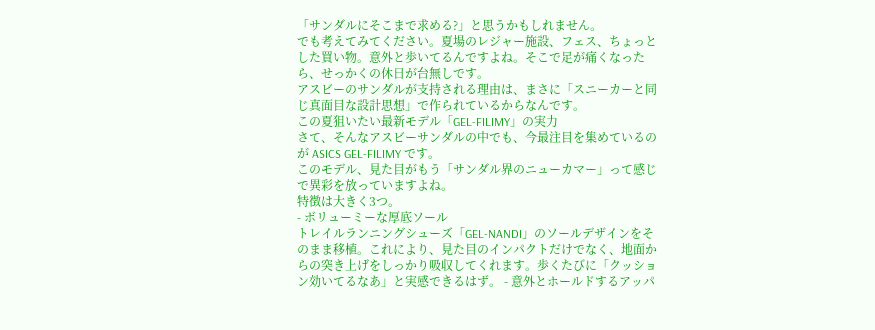「サンダルにそこまで求める?」と思うかもしれません。
でも考えてみてください。夏場のレジャー施設、フェス、ちょっとした買い物。意外と歩いてるんですよね。そこで足が痛くなったら、せっかくの休日が台無しです。
アスビーのサンダルが支持される理由は、まさに「スニーカーと同じ真面目な設計思想」で作られているからなんです。
この夏狙いたい最新モデル「GEL-FILIMY」の実力
さて、そんなアスビーサンダルの中でも、今最注目を集めているのが ASICS GEL-FILIMY です。
このモデル、見た目がもう「サンダル界のニューカマー」って感じで異彩を放っていますよね。
特徴は大きく3つ。
- ボリューミーな厚底ソール
トレイルランニングシューズ「GEL-NANDI」のソールデザインをそのまま移植。これにより、見た目のインパクトだけでなく、地面からの突き上げをしっかり吸収してくれます。歩くたびに「クッション効いてるなあ」と実感できるはず。 - 意外とホールドするアッパ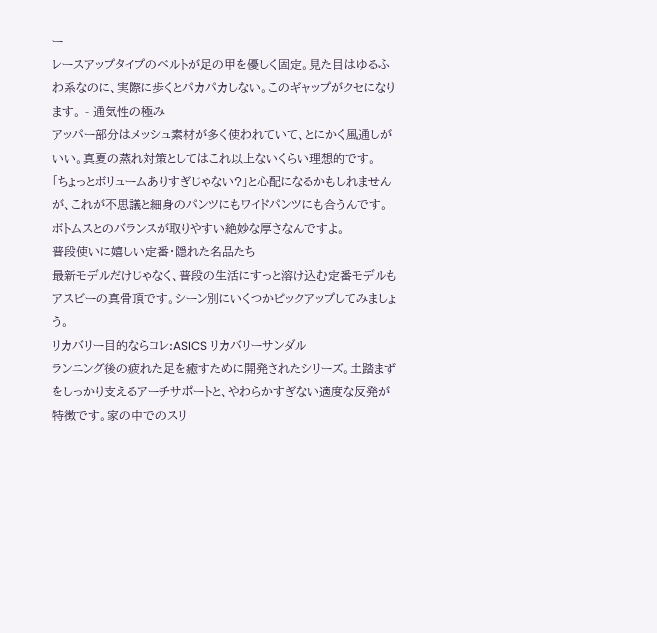ー
レースアップタイプのベルトが足の甲を優しく固定。見た目はゆるふわ系なのに、実際に歩くとパカパカしない。このギャップがクセになります。 - 通気性の極み
アッパー部分はメッシュ素材が多く使われていて、とにかく風通しがいい。真夏の蒸れ対策としてはこれ以上ないくらい理想的です。
「ちょっとボリュームありすぎじゃない?」と心配になるかもしれませんが、これが不思議と細身のパンツにもワイドパンツにも合うんです。ボトムスとのバランスが取りやすい絶妙な厚さなんですよ。
普段使いに嬉しい定番・隠れた名品たち
最新モデルだけじゃなく、普段の生活にすっと溶け込む定番モデルもアスビーの真骨頂です。シーン別にいくつかピックアップしてみましょう。
リカバリー目的ならコレ:ASICS リカバリーサンダル
ランニング後の疲れた足を癒すために開発されたシリーズ。土踏まずをしっかり支えるアーチサポートと、やわらかすぎない適度な反発が特徴です。家の中でのスリ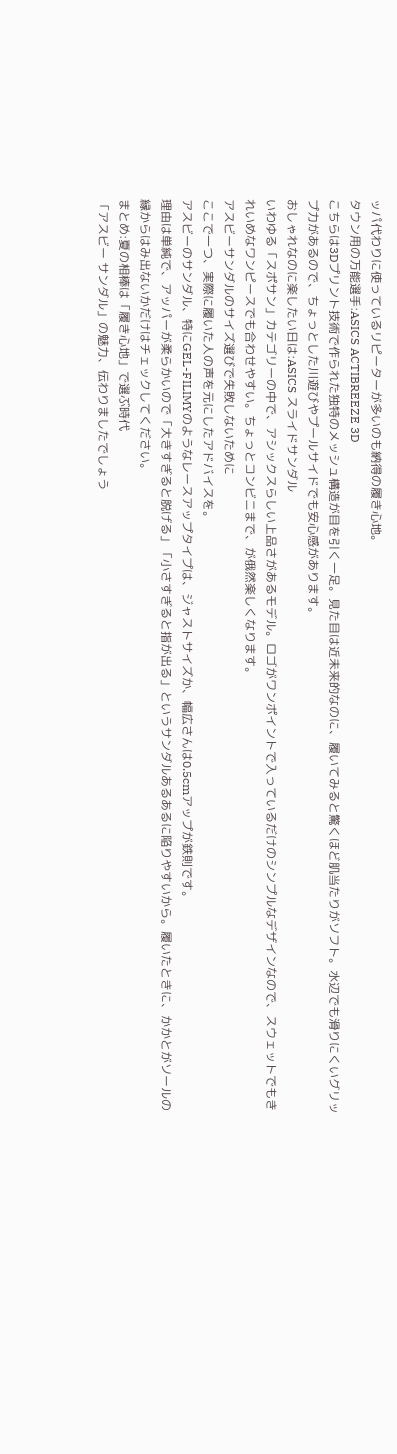ッパ代わりに使っているリピーターが多いのも納得の履き心地。
タウン用の万能選手:ASICS ACTIBREEZE 3D
こちらは3Dプリント技術で作られた独特のメッシュ構造が目を引く一足。見た目は近未来的なのに、履いてみると驚くほど肌当たりがソフト。水辺でも滑りにくいグリップ力があるので、ちょっとした川遊びやプールサイドでも安心感があります。
おしゃれなのに楽したい日は:ASICS スライドサンダル
いわゆる「スポサン」カテゴリーの中で、アシックスらしい上品さがあるモデル。ロゴがワンポイントで入っているだけのシンプルなデザインなので、スウェットでもきれいめなワンピースでも合わせやすい。ちょっとコンビニまで、が俄然楽しくなります。
アスビーサンダルのサイズ選びで失敗しないために
ここで一つ、実際に履いた人の声を元にしたアドバイスを。
アスビーのサンダル、特にGEL-FILIMYのようなレースアップタイプは、ジャストサイズか、幅広さんは0.5cmアップが鉄則です。
理由は単純で、アッパーが柔らかいので「大きすぎると脱げる」「小さすぎると指が出る」というサンダルあるあるに陥りやすいから。履いたときに、かかとがソールの縁からはみ出ないかだけはチェックしてください。
まとめ:夏の相棒は「履き心地」で選ぶ時代
「アスビー サンダル」の魅力、伝わりましたでしょう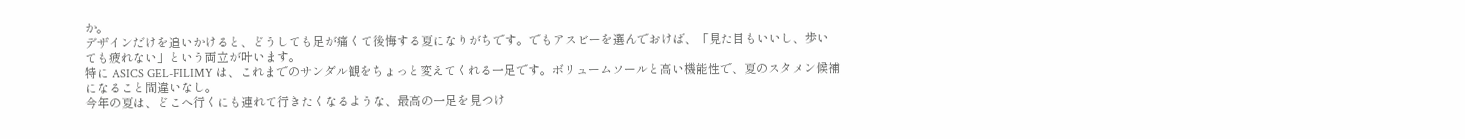か。
デザインだけを追いかけると、どうしても足が痛くて後悔する夏になりがちです。でもアスビーを選んでおけば、「見た目もいいし、歩いても疲れない」という両立が叶います。
特に ASICS GEL-FILIMY は、これまでのサンダル観をちょっと変えてくれる一足です。ボリュームソールと高い機能性で、夏のスタメン候補になること間違いなし。
今年の夏は、どこへ行くにも連れて行きたくなるような、最高の一足を見つけ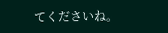てくださいね。